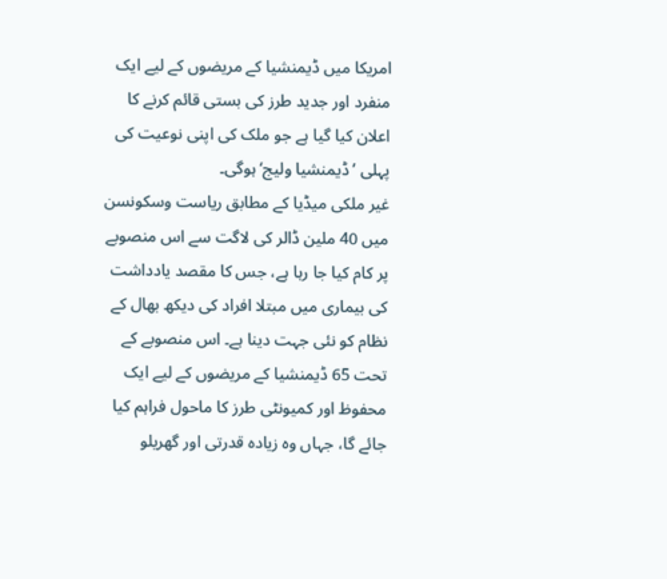امریکا میں ڈیمنشیا کے مریضوں کے لیے ایک منفرد اور جدید طرز کی بستی قائم کرنے کا اعلان کیا گیا ہے جو ملک کی اپنی نوعیت کی پہلی ’ڈیمنشیا ولیج‘ ہوگی۔
غیر ملکی میڈیا کے مطابق ریاست وسکونسن میں 40 ملین ڈالر کی لاگت سے اس منصوبے پر کام کیا جا رہا ہے، جس کا مقصد یادداشت کی بیماری میں مبتلا افراد کی دیکھ بھال کے نظام کو نئی جہت دینا ہے۔ اس منصوبے کے تحت 65 ڈیمنشیا کے مریضوں کے لیے ایک محفوظ اور کمیونٹی طرز کا ماحول فراہم کیا جائے گا، جہاں وہ زیادہ قدرتی اور گھریلو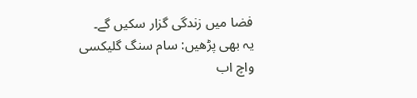فضا میں زندگی گزار سکیں گے۔
یہ بھی پڑھیں: سام سنگ گلیکسی واچ اب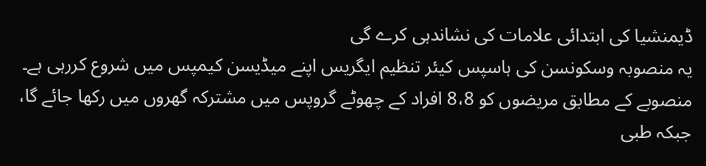ڈیمنشیا کی ابتدائی علامات کی نشاندہی کرے گی
یہ منصوبہ وسکونسن کی ہاسپس کیئر تنظیم ایگریس اپنے میڈیسن کیمپس میں شروع کررہی ہے۔ منصوبے کے مطابق مریضوں کو 8،8 افراد کے چھوٹے گروپس میں مشترکہ گھروں میں رکھا جائے گا، جبکہ طبی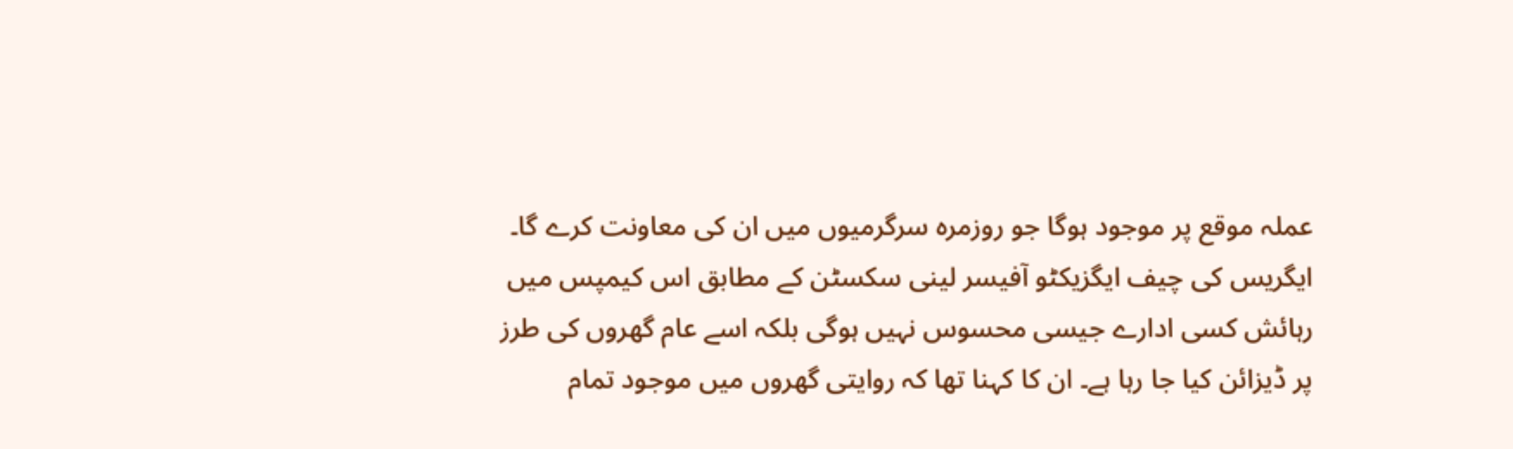عملہ موقع پر موجود ہوگا جو روزمرہ سرگرمیوں میں ان کی معاونت کرے گا۔
ایگریس کی چیف ایگزیکٹو آفیسر لینی سکسٹن کے مطابق اس کیمپس میں رہائش کسی ادارے جیسی محسوس نہیں ہوگی بلکہ اسے عام گھروں کی طرز پر ڈیزائن کیا جا رہا ہے۔ ان کا کہنا تھا کہ روایتی گھروں میں موجود تمام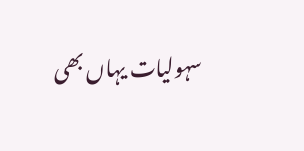سہولیات یہاں بھی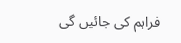فراہم کی جائیں گی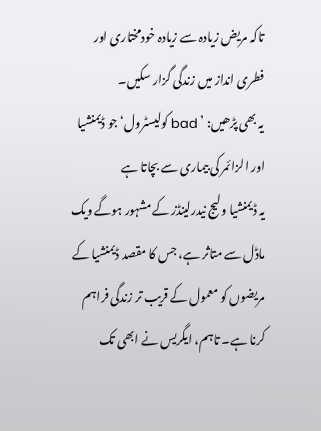تاکہ مریض زیادہ سے زیادہ خودمختاری اور فطری انداز میں زندگی گزار سکیں۔
یہ بھی پڑھیں: ’ bad کولیسٹرول‘ جو ڈیمنشیا اور الزائمر کی بیماری سے بچاتا ہے
یہ ڈیمنشیا ولیج نیدرلینڈز کے مشہور ہوگے ویک ماڈل سے متاثر ہے، جس کا مقصد ڈیمنشیا کے مریضوں کو معمول کے قریب تر زندگی فراہم کرنا ہے۔ تاہم، ایگریس نے ابھی تک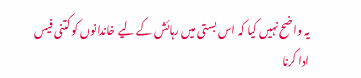یہ واضح نہیں کیا کہ اس بستی میں رہائش کے لیے خاندانوں کو کتنی فیس ادا کرنا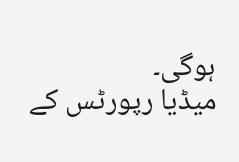ہوگی۔
میڈیا رپورٹس کے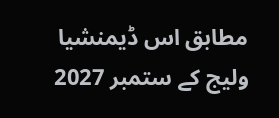مطابق اس ڈیمنشیا ولیج کے ستمبر 2027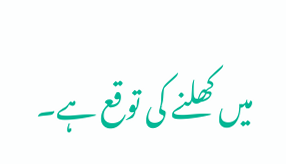میں کھلنے کی توقع ہے۔